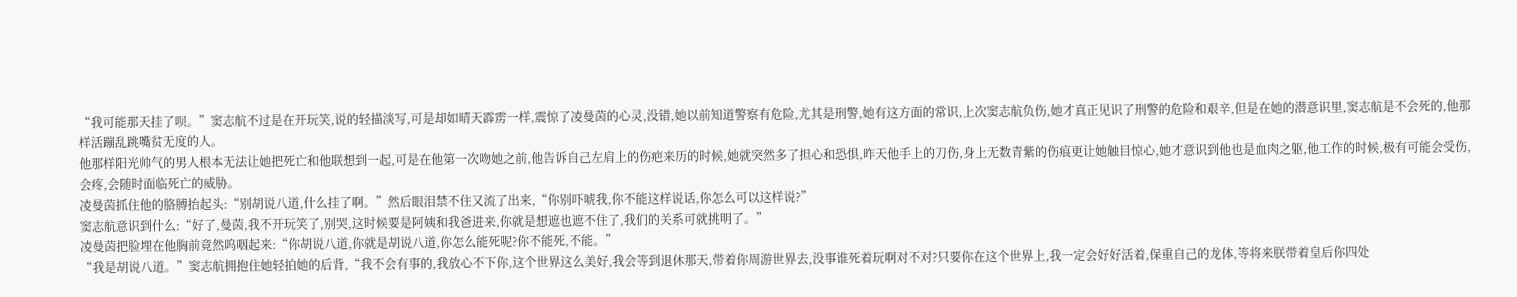“我可能那天挂了呗。”窦志航不过是在开玩笑,说的轻描淡写,可是却如晴天霹雳一样,震惊了凌曼茵的心灵,没错,她以前知道警察有危险,尤其是刑警,她有这方面的常识,上次窦志航负伤,她才真正见识了刑警的危险和艰辛,但是在她的潜意识里,窦志航是不会死的,他那样活蹦乱跳嘴贫无度的人。
他那样阳光帅气的男人根本无法让她把死亡和他联想到一起,可是在他第一次吻她之前,他告诉自己左肩上的伤疤来历的时候,她就突然多了担心和恐惧,昨天他手上的刀伤,身上无数青紫的伤痕更让她触目惊心,她才意识到他也是血肉之躯,他工作的时候,极有可能会受伤,会疼,会随时面临死亡的威胁。
凌曼茵抓住他的胳膊抬起头:“别胡说八道,什么挂了啊。”然后眼泪禁不住又流了出来,“你别吓唬我,你不能这样说话,你怎么可以这样说?”
窦志航意识到什么:“好了,曼茵,我不开玩笑了,别哭,这时候要是阿姨和我爸进来,你就是想遮也遮不住了,我们的关系可就挑明了。”
凌曼茵把脸埋在他胸前竟然呜咽起来:“你胡说八道,你就是胡说八道,你怎么能死呢?你不能死,不能。”
“我是胡说八道。”窦志航拥抱住她轻拍她的后背,“我不会有事的,我放心不下你,这个世界这么美好,我会等到退休那天,带着你周游世界去,没事谁死着玩啊对不对?只要你在这个世界上,我一定会好好活着,保重自己的龙体,等将来朕带着皇后你四处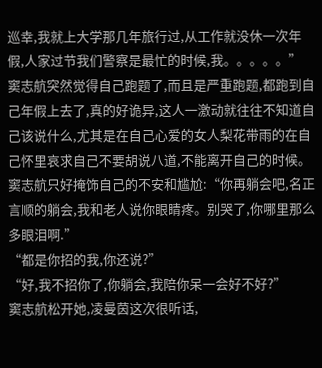巡幸,我就上大学那几年旅行过,从工作就没休一次年假,人家过节我们警察是最忙的时候,我。。。。。”
窦志航突然觉得自己跑题了,而且是严重跑题,都跑到自己年假上去了,真的好诡异,这人一激动就往往不知道自己该说什么,尤其是在自己心爱的女人梨花带雨的在自己怀里哀求自己不要胡说八道,不能离开自己的时候。
窦志航只好掩饰自己的不安和尴尬:“你再躺会吧,名正言顺的躺会,我和老人说你眼睛疼。别哭了,你哪里那么多眼泪啊.”
“都是你招的我,你还说?”
“好,我不招你了,你躺会,我陪你呆一会好不好?”
窦志航松开她,凌曼茵这次很听话,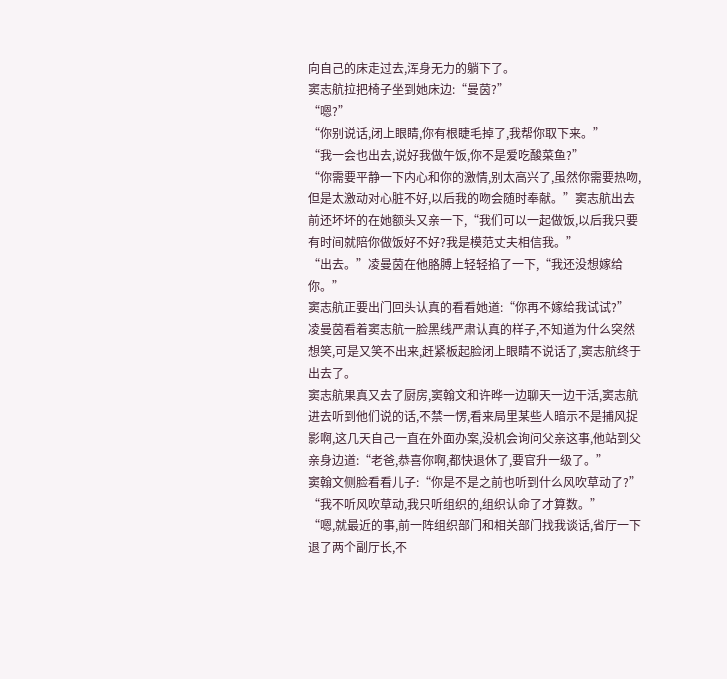向自己的床走过去,浑身无力的躺下了。
窦志航拉把椅子坐到她床边:“曼茵?”
“嗯?”
“你别说话,闭上眼睛,你有根睫毛掉了,我帮你取下来。”
“我一会也出去,说好我做午饭,你不是爱吃酸菜鱼?”
“你需要平静一下内心和你的激情,别太高兴了,虽然你需要热吻,但是太激动对心脏不好,以后我的吻会随时奉献。”窦志航出去前还坏坏的在她额头又亲一下,“我们可以一起做饭,以后我只要有时间就陪你做饭好不好?我是模范丈夫相信我。”
“出去。”凌曼茵在他胳膊上轻轻掐了一下,“我还没想嫁给你。”
窦志航正要出门回头认真的看看她道:“你再不嫁给我试试?”
凌曼茵看着窦志航一脸黑线严肃认真的样子,不知道为什么突然想笑,可是又笑不出来,赶紧板起脸闭上眼睛不说话了,窦志航终于出去了。
窦志航果真又去了厨房,窦翰文和许晔一边聊天一边干活,窦志航进去听到他们说的话,不禁一愣,看来局里某些人暗示不是捕风捉影啊,这几天自己一直在外面办案,没机会询问父亲这事,他站到父亲身边道:“老爸,恭喜你啊,都快退休了,要官升一级了。”
窦翰文侧脸看看儿子:“你是不是之前也听到什么风吹草动了?”
“我不听风吹草动,我只听组织的,组织认命了才算数。”
“嗯,就最近的事,前一阵组织部门和相关部门找我谈话,省厅一下退了两个副厅长,不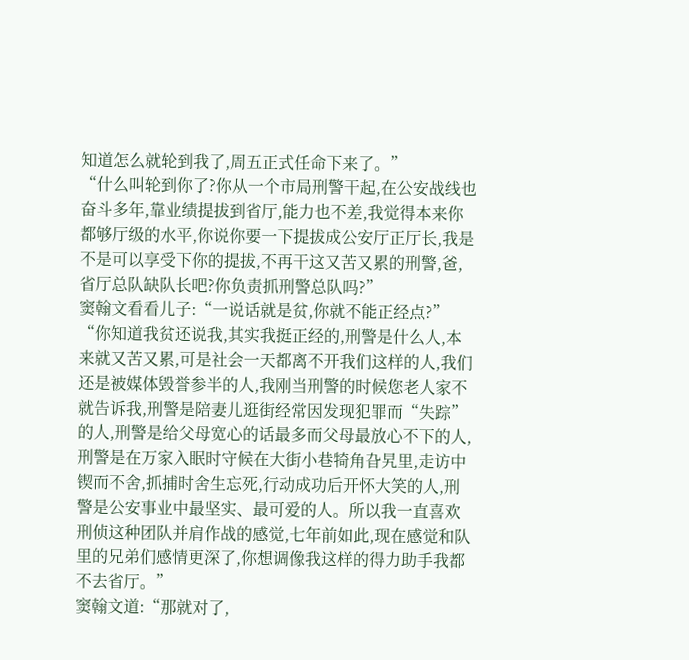知道怎么就轮到我了,周五正式任命下来了。”
“什么叫轮到你了?你从一个市局刑警干起,在公安战线也奋斗多年,靠业绩提拔到省厅,能力也不差,我觉得本来你都够厅级的水平,你说你要一下提拔成公安厅正厅长,我是不是可以享受下你的提拔,不再干这又苦又累的刑警,爸,省厅总队缺队长吧?你负责抓刑警总队吗?”
窦翰文看看儿子:“一说话就是贫,你就不能正经点?”
“你知道我贫还说我,其实我挺正经的,刑警是什么人,本来就又苦又累,可是社会一天都离不开我们这样的人,我们还是被媒体毁誉参半的人,我刚当刑警的时候您老人家不就告诉我,刑警是陪妻儿逛街经常因发现犯罪而“失踪”的人,刑警是给父母宽心的话最多而父母最放心不下的人,刑警是在万家入眠时守候在大街小巷犄角旮旯里,走访中锲而不舍,抓捕时舍生忘死,行动成功后开怀大笑的人,刑警是公安事业中最坚实、最可爱的人。所以我一直喜欢刑侦这种团队并肩作战的感觉,七年前如此,现在感觉和队里的兄弟们感情更深了,你想调像我这样的得力助手我都不去省厅。”
窦翰文道:“那就对了,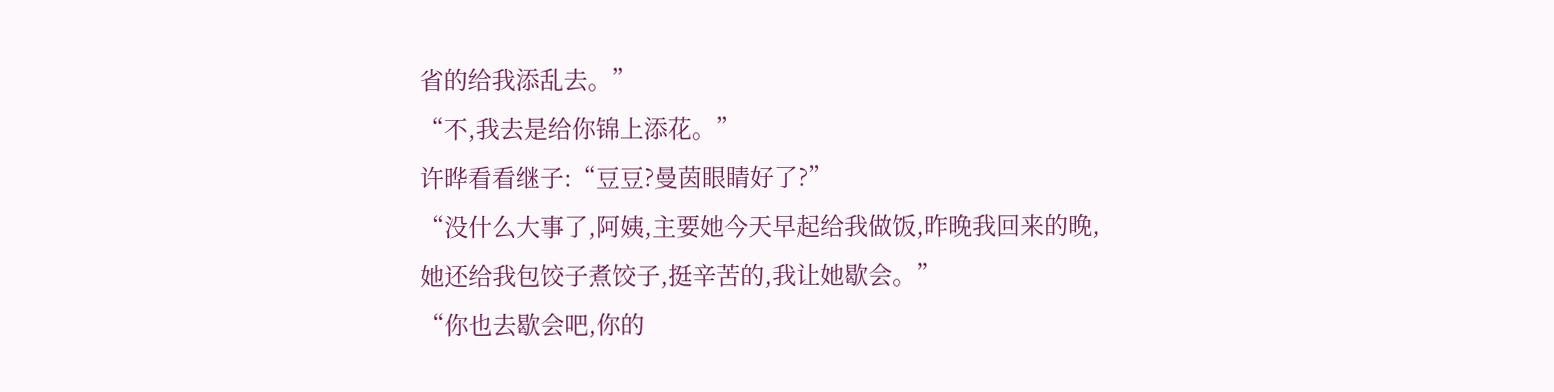省的给我添乱去。”
“不,我去是给你锦上添花。”
许晔看看继子:“豆豆?曼茵眼睛好了?”
“没什么大事了,阿姨,主要她今天早起给我做饭,昨晚我回来的晚,她还给我包饺子煮饺子,挺辛苦的,我让她歇会。”
“你也去歇会吧,你的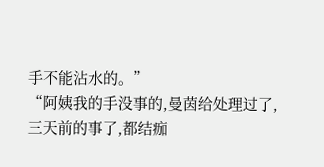手不能沾水的。”
“阿姨我的手没事的,曼茵给处理过了,三天前的事了,都结痂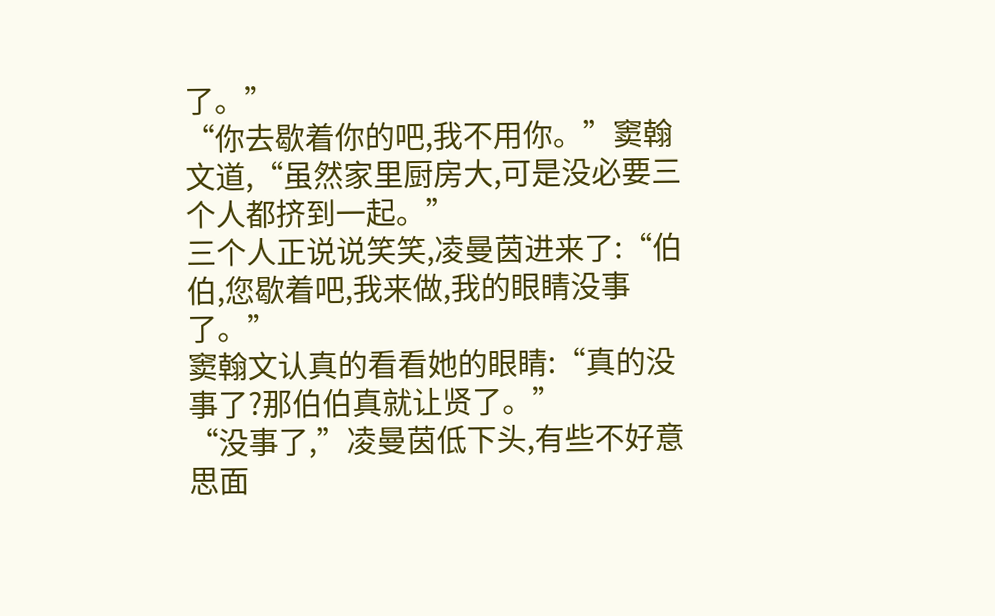了。”
“你去歇着你的吧,我不用你。”窦翰文道,“虽然家里厨房大,可是没必要三个人都挤到一起。”
三个人正说说笑笑,凌曼茵进来了:“伯伯,您歇着吧,我来做,我的眼睛没事了。”
窦翰文认真的看看她的眼睛:“真的没事了?那伯伯真就让贤了。”
“没事了,”凌曼茵低下头,有些不好意思面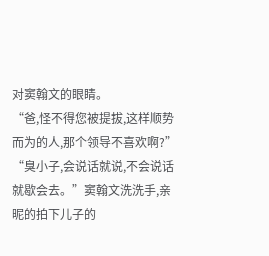对窦翰文的眼睛。
“爸,怪不得您被提拔,这样顺势而为的人,那个领导不喜欢啊?”
“臭小子,会说话就说,不会说话就歇会去。”窦翰文洗洗手,亲昵的拍下儿子的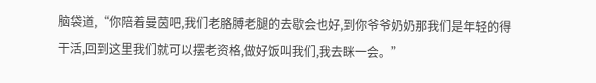脑袋道,“你陪着曼茵吧,我们老胳膊老腿的去歇会也好,到你爷爷奶奶那我们是年轻的得干活,回到这里我们就可以摆老资格,做好饭叫我们,我去眯一会。”